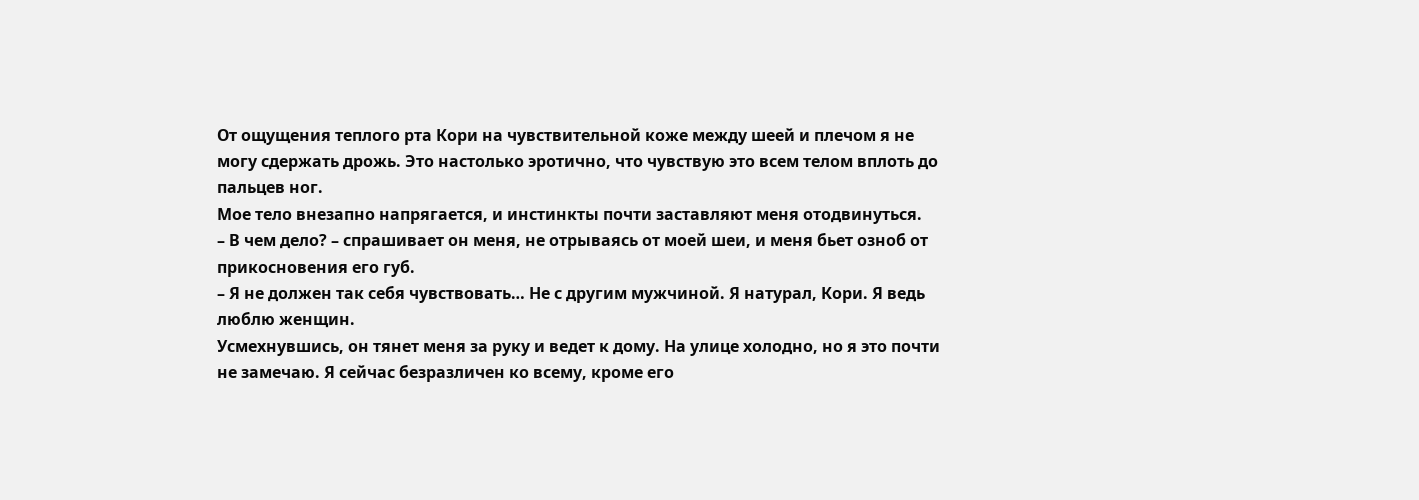От ощущения теплого рта Кори на чувствительной коже между шеей и плечом я не могу сдержать дрожь. Это настолько эротично, что чувствую это всем телом вплоть до пальцев ног.
Мое тело внезапно напрягается, и инстинкты почти заставляют меня отодвинуться.
– В чем дело? – спрашивает он меня, не отрываясь от моей шеи, и меня бьет озноб от прикосновения его губ.
– Я не должен так себя чувствовать… Не с другим мужчиной. Я натурал, Кори. Я ведь люблю женщин.
Усмехнувшись, он тянет меня за руку и ведет к дому. На улице холодно, но я это почти не замечаю. Я сейчас безразличен ко всему, кроме его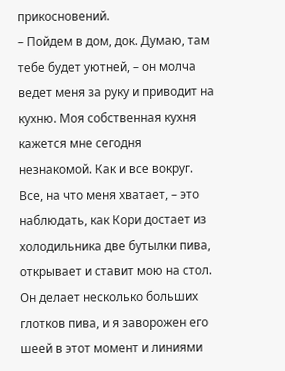прикосновений.
– Пойдем в дом, док. Думаю, там тебе будет уютней, – он молча ведет меня за руку и приводит на кухню. Моя собственная кухня кажется мне сегодня незнакомой. Как и все вокруг. Все, на что меня хватает, – это наблюдать, как Кори достает из холодильника две бутылки пива, открывает и ставит мою на стол.
Он делает несколько больших глотков пива, и я заворожен его шеей в этот момент и линиями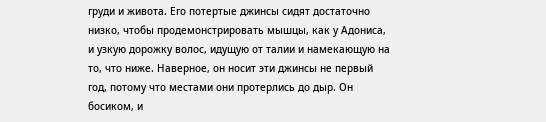груди и живота. Его потертые джинсы сидят достаточно низко, чтобы продемонстрировать мышцы, как у Адониса, и узкую дорожку волос, идущую от талии и намекающую на то, что ниже. Наверное, он носит эти джинсы не первый год, потому что местами они протерлись до дыр. Он босиком, и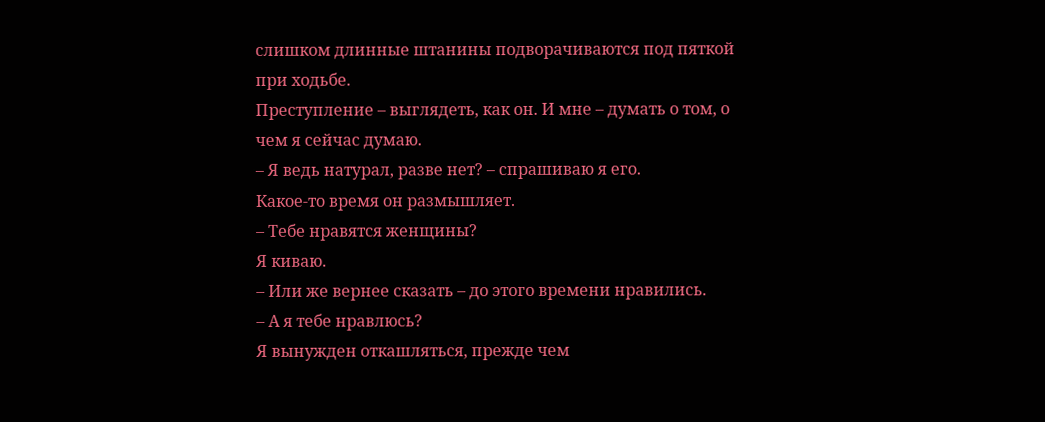слишком длинные штанины подворачиваются под пяткой при ходьбе.
Преступление – выглядеть, как он. И мне – думать о том, о чем я сейчас думаю.
– Я ведь натурал, разве нет? – спрашиваю я его.
Какое-то время он размышляет.
– Тебе нравятся женщины?
Я киваю.
– Или же вернее сказать – до этого времени нравились.
– А я тебе нравлюсь?
Я вынужден откашляться, прежде чем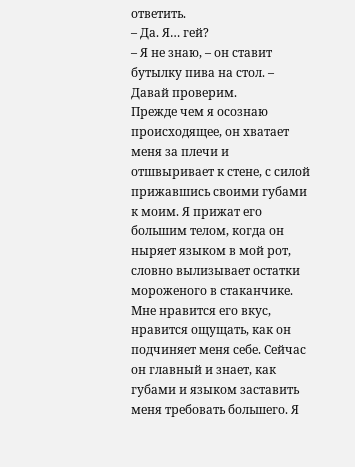ответить.
– Да. Я… гей?
– Я не знаю, – он ставит бутылку пива на стол. – Давай проверим.
Прежде чем я осознаю происходящее, он хватает меня за плечи и отшвыривает к стене, с силой прижавшись своими губами к моим. Я прижат его большим телом, когда он ныряет языком в мой рот, словно вылизывает остатки мороженого в стаканчике. Мне нравится его вкус, нравится ощущать, как он подчиняет меня себе. Сейчас он главный и знает, как губами и языком заставить меня требовать большего. Я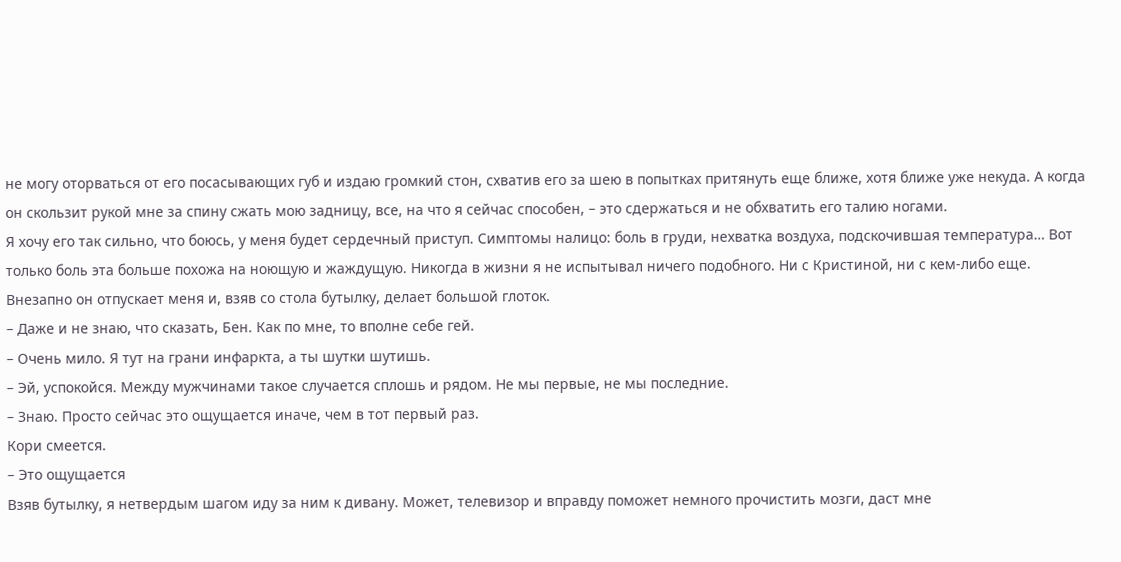не могу оторваться от его посасывающих губ и издаю громкий стон, схватив его за шею в попытках притянуть еще ближе, хотя ближе уже некуда. А когда он скользит рукой мне за спину сжать мою задницу, все, на что я сейчас способен, – это сдержаться и не обхватить его талию ногами.
Я хочу его так сильно, что боюсь, у меня будет сердечный приступ. Симптомы налицо: боль в груди, нехватка воздуха, подскочившая температура… Вот только боль эта больше похожа на ноющую и жаждущую. Никогда в жизни я не испытывал ничего подобного. Ни с Кристиной, ни с кем-либо еще.
Внезапно он отпускает меня и, взяв со стола бутылку, делает большой глоток.
– Даже и не знаю, что сказать, Бен. Как по мне, то вполне себе гей.
– Очень мило. Я тут на грани инфаркта, а ты шутки шутишь.
– Эй, успокойся. Между мужчинами такое случается сплошь и рядом. Не мы первые, не мы последние.
– Знаю. Просто сейчас это ощущается иначе, чем в тот первый раз.
Кори смеется.
– Это ощущается
Взяв бутылку, я нетвердым шагом иду за ним к дивану. Может, телевизор и вправду поможет немного прочистить мозги, даст мне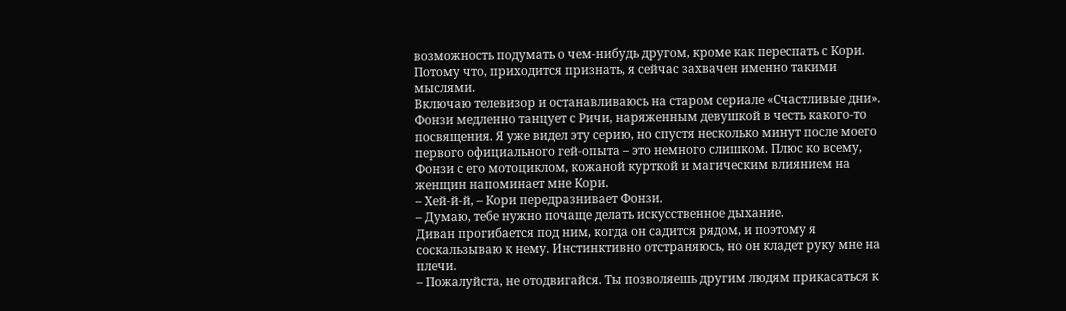возможность подумать о чем-нибудь другом, кроме как переспать с Кори. Потому что, приходится признать, я сейчас захвачен именно такими мыслями.
Включаю телевизор и останавливаюсь на старом сериале «Счастливые дни». Фонзи медленно танцует с Ричи, наряженным девушкой в честь какого-то посвящения. Я уже видел эту серию, но спустя несколько минут после моего первого официального гей-опыта – это немного слишком. Плюс ко всему, Фонзи с его мотоциклом, кожаной курткой и магическим влиянием на женщин напоминает мне Кори.
– Хей-й-й, – Кори передразнивает Фонзи.
– Думаю, тебе нужно почаще делать искусственное дыхание.
Диван прогибается под ним, когда он садится рядом, и поэтому я соскальзываю к нему. Инстинктивно отстраняюсь, но он кладет руку мне на плечи.
– Пожалуйста, не отодвигайся. Ты позволяешь другим людям прикасаться к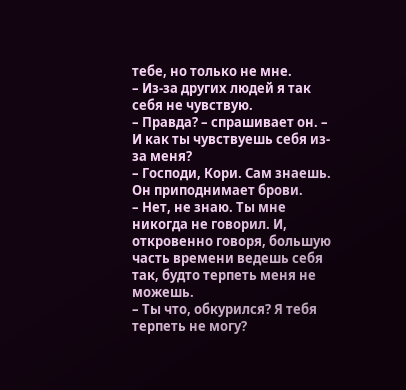тебе, но только не мне.
– Из-за других людей я так себя не чувствую.
– Правда? – спрашивает он. – И как ты чувствуешь себя из-за меня?
– Господи, Кори. Сам знаешь.
Он приподнимает брови.
– Нет, не знаю. Ты мне никогда не говорил. И, откровенно говоря, большую часть времени ведешь себя так, будто терпеть меня не можешь.
– Ты что, обкурился? Я тебя терпеть не могу?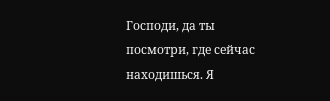Господи, да ты посмотри, где сейчас находишься. Я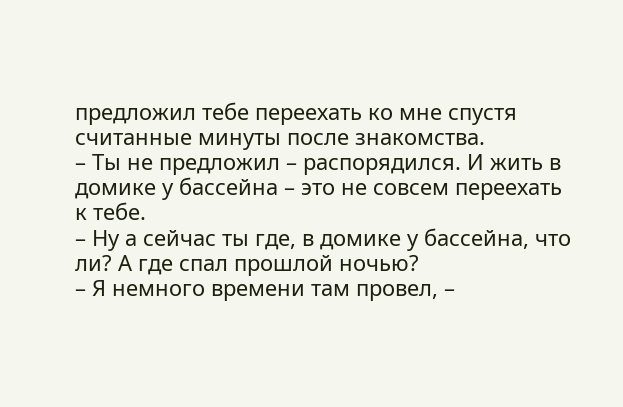предложил тебе переехать ко мне спустя считанные минуты после знакомства.
– Ты не предложил – распорядился. И жить в домике у бассейна – это не совсем переехать к тебе.
– Ну а сейчас ты где, в домике у бассейна, что ли? А где спал прошлой ночью?
– Я немного времени там провел, –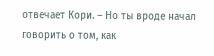отвечает Кори. – Но ты вроде начал говорить о том, как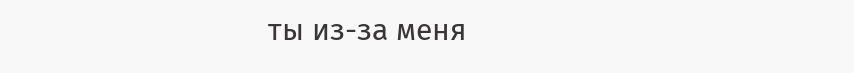ты из-за меня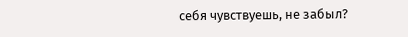себя чувствуешь, не забыл?